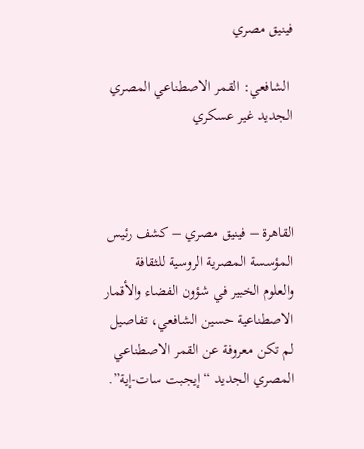فينيق مصري

 الشافعي: القمر الاصطناعي المصري الجديد غير عسكري



القاهرة – فينيق مصري – كشف رئيس المؤسسة المصرية الروسية للثقافة والعلوم الخبير في شؤون الفضاء والأقمار الاصطناعية حسين الشافعي، تفاصيل لم تكن معروفة عن القمر الاصطناعي المصري الجديد “إيجبت سات-إية”.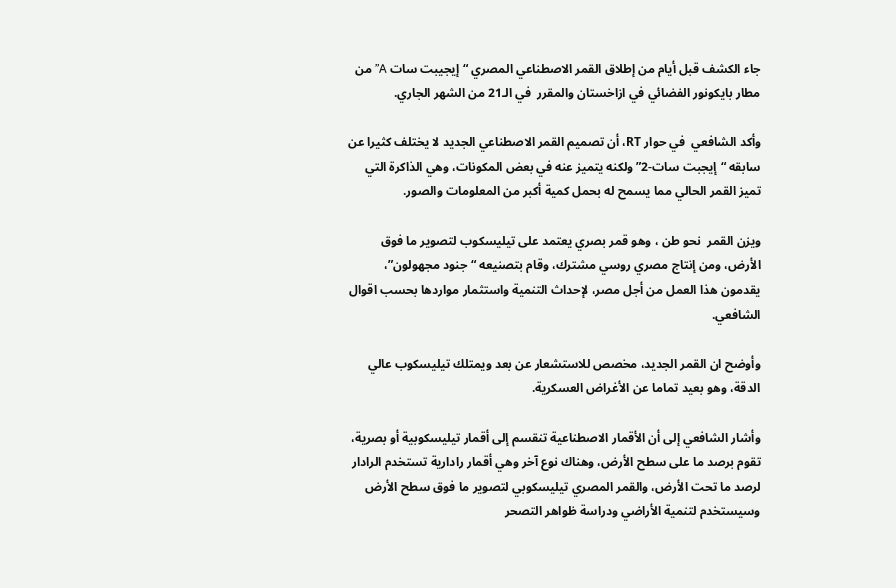جاء الكشف قبل أيام من إطلاق القمر الاصطناعي المصري “إيجيبت سات A” من مطار بايكونور الفضائي في ازاخستان والمقرر  في الـ21 من الشهر الجاري.

وأكد الشافعي  في حوار RT، أن تصميم القمر الاصطناعي الجديد لا يختلف كثيرا عن سابقه “إيجبت سات-2” ولكنه يتميز عنه في بعض المكونات، وهي الذاكرة التي تميز القمر الحالي مما يسمح له بحمل كمية أكبر من المعلومات والصور.

ويزن القمر  نحو طن ، وهو قمر بصري يعتمد على تيليسكوب لتصوير ما فوق الأرض، ومن إنتاج مصري روسي مشترك، وقام بتصنيعه “جنود مجهولون”، يقدمون هذا العمل من أجل مصر، لإحداث التنمية واستثمار مواردها بحسب اقوال الشافعي.

وأوضح ان القمر الجديد، مخصص للاستشعار عن بعد ويمتلك تيليسكوب عالي الدقة، وهو بعيد تماما عن الأغراض العسكرية.

وأشار الشافعي إلى أن الأقمار الاصطناعية تنقسم إلى أقمار تيليسكوبية أو بصرية، تقوم برصد ما على سطح الأرض، وهناك نوع آخر وهي أقمار رادارية تستخدم الرادار لرصد ما تحت الأرض، والقمر المصري تيليسكوبي لتصوير ما فوق سطح الأرض وسيستخدم لتنمية الأراضي ودراسة ظواهر التصحر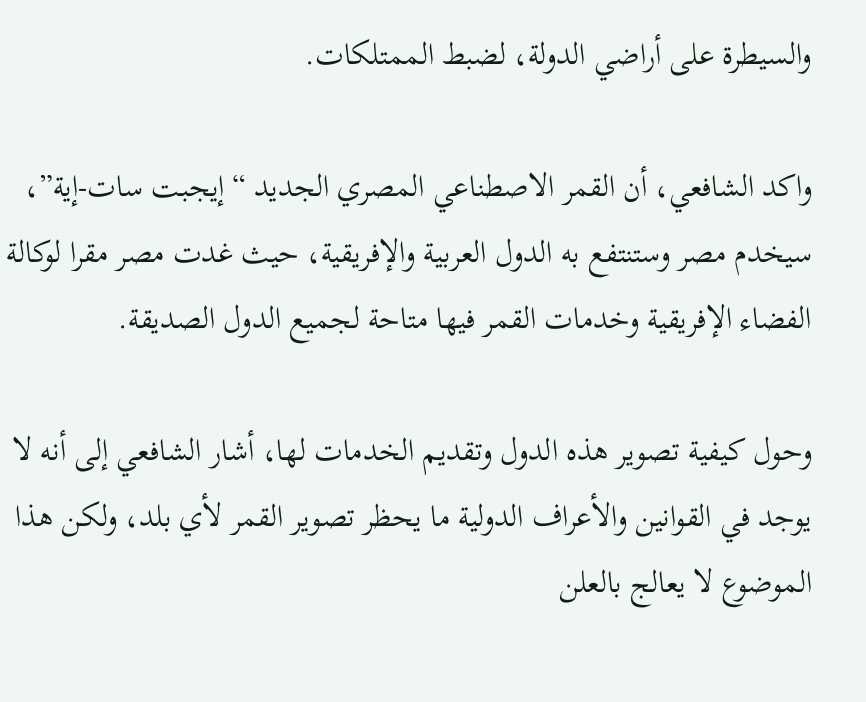والسيطرة على أراضي الدولة، لضبط الممتلكات.

واكد الشافعي، أن القمر الاصطناعي المصري الجديد “إيجبت سات-إية”، سيخدم مصر وستنتفع به الدول العربية والإفريقية، حيث غدت مصر مقرا لوكالة الفضاء الإفريقية وخدمات القمر فيها متاحة لجميع الدول الصديقة.

وحول كيفية تصوير هذه الدول وتقديم الخدمات لها، أشار الشافعي إلى أنه لا يوجد في القوانين والأعراف الدولية ما يحظر تصوير القمر لأي بلد، ولكن هذا الموضوع لا يعالج بالعلن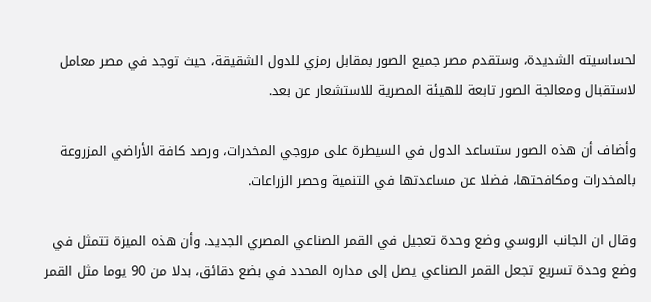لحساسيته الشديدة، وستقدم مصر جميع الصور بمقابل رمزي للدول الشقيقة، حيث توجد في مصر معامل لاستقبال ومعالجة الصور تابعة للهيئة المصرية للاستشعار عن بعد.

وأضاف أن هذه الصور ستساعد الدول في السيطرة على مروجي المخدرات، ورصد كافة الأراضي المزروعة بالمخدرات ومكافحتها، فضلا عن مساعدتها في التنمية وحصر الزراعات.

وقال ان الجانب الروسي وضع وحدة تعجيل في القمر الصناعي المصري الجديد. وأن هذه الميزة تتمثل في وضع وحدة تسريع تجعل القمر الصناعي يصل إلى مداره المحدد في بضع دقائق، بدلا من 90 يوما مثل القمر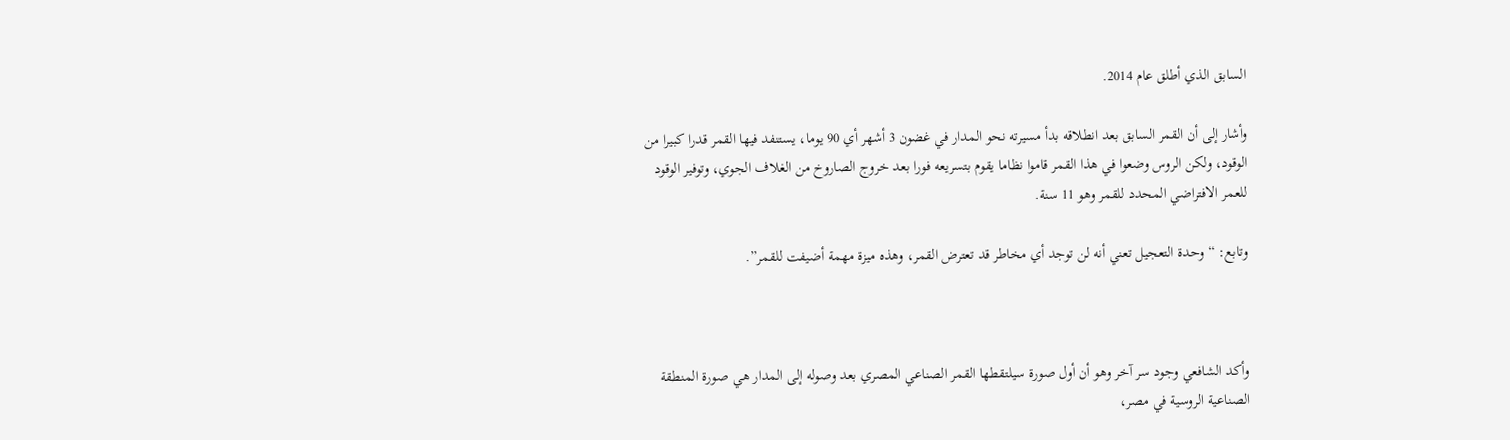السابق الذي أطلق عام 2014.

وأشار إلى أن القمر السابق بعد انطلاقه بدأ مسيرته نحو المدار في غضون 3 أشهر أي 90 يوما، يستنفد فيها القمر قدرا كبيرا من الوقود، ولكن الروس وضعوا في هذا القمر قاموا نظاما يقوم بتسريعه فورا بعد خروج الصاروخ من الغلاف الجوي، وتوفير الوقود للعمر الافتراضي المحدد للقمر وهو 11 سنة.

وتابع: “وحدة التعجيل تعني أنه لن توجد أي مخاطر قد تعترض القمر، وهذه ميزة مهمة أضيفت للقمر”.



وأكد الشافعي وجود سر آخر وهو أن أول صورة سيلتقطها القمر الصناعي المصري بعد وصوله إلى المدار هي صورة المنطقة الصناعية الروسية في مصر،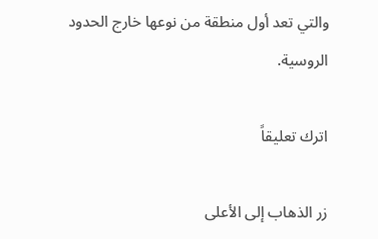والتي تعد أول منطقة من نوعها خارج الحدود الروسية.

اترك تعليقاً

زر الذهاب إلى الأعلى